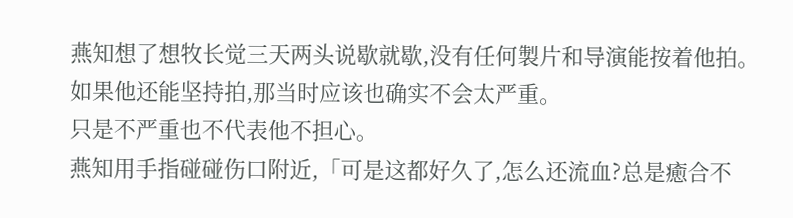燕知想了想牧长觉三天两头说歇就歇,没有任何製片和导演能按着他拍。
如果他还能坚持拍,那当时应该也确实不会太严重。
只是不严重也不代表他不担心。
燕知用手指碰碰伤口附近,「可是这都好久了,怎么还流血?总是癒合不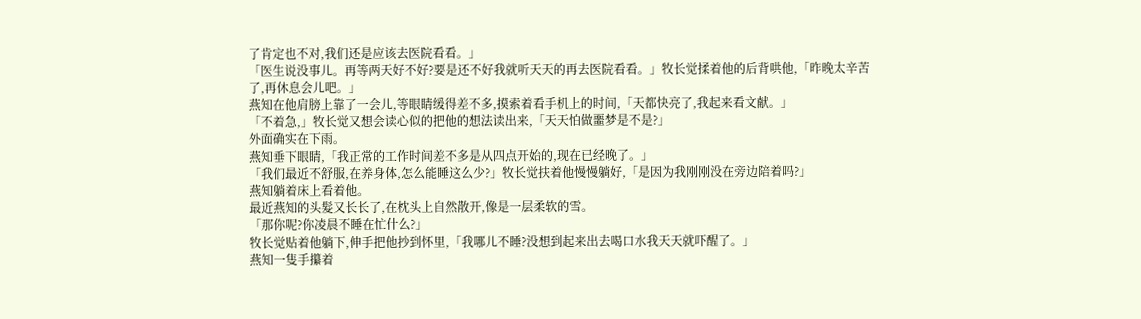了肯定也不对,我们还是应该去医院看看。」
「医生说没事儿。再等两天好不好?要是还不好我就听天天的再去医院看看。」牧长觉揉着他的后背哄他,「昨晚太辛苦了,再休息会儿吧。」
燕知在他肩膀上靠了一会儿,等眼睛缓得差不多,摸索着看手机上的时间,「天都快亮了,我起来看文献。」
「不着急,」牧长觉又想会读心似的把他的想法读出来,「天天怕做噩梦是不是?」
外面确实在下雨。
燕知垂下眼睛,「我正常的工作时间差不多是从四点开始的,现在已经晚了。」
「我们最近不舒服,在养身体,怎么能睡这么少?」牧长觉扶着他慢慢躺好,「是因为我刚刚没在旁边陪着吗?」
燕知躺着床上看着他。
最近燕知的头髮又长长了,在枕头上自然散开,像是一层柔软的雪。
「那你呢?你凌晨不睡在忙什么?」
牧长觉贴着他躺下,伸手把他抄到怀里,「我哪儿不睡?没想到起来出去喝口水我天天就吓醒了。」
燕知一隻手攥着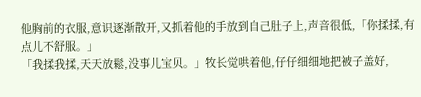他胸前的衣服,意识逐渐散开,又抓着他的手放到自己肚子上,声音很低,「你揉揉,有点儿不舒服。」
「我揉我揉,天天放鬆,没事儿宝贝。」牧长觉哄着他,仔仔细细地把被子盖好,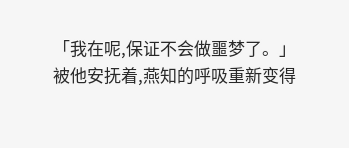「我在呢,保证不会做噩梦了。」
被他安抚着,燕知的呼吸重新变得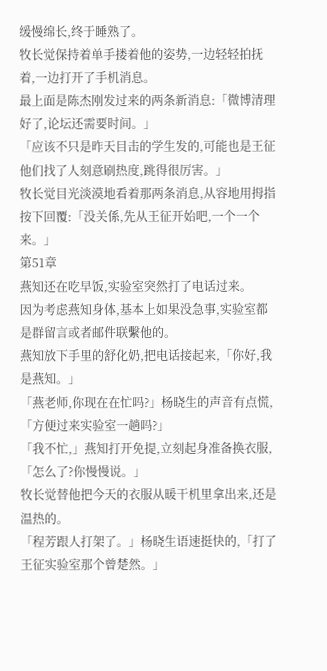缓慢绵长,终于睡熟了。
牧长觉保持着单手搂着他的姿势,一边轻轻拍抚着,一边打开了手机消息。
最上面是陈杰刚发过来的两条新消息:「微博清理好了,论坛还需要时间。」
「应该不只是昨天目击的学生发的,可能也是王征他们找了人刻意刷热度,跳得很厉害。」
牧长觉目光淡漠地看着那两条消息,从容地用拇指按下回覆:「没关係,先从王征开始吧,一个一个来。」
第51章
燕知还在吃早饭,实验室突然打了电话过来。
因为考虑燕知身体,基本上如果没急事,实验室都是群留言或者邮件联繫他的。
燕知放下手里的舒化奶,把电话接起来,「你好,我是燕知。」
「燕老师,你现在在忙吗?」杨晓生的声音有点慌,「方便过来实验室一趟吗?」
「我不忙,」燕知打开免提,立刻起身准备换衣服,「怎么了?你慢慢说。」
牧长觉替他把今天的衣服从暖干机里拿出来,还是温热的。
「程芳跟人打架了。」杨晓生语速挺快的,「打了王征实验室那个曾楚然。」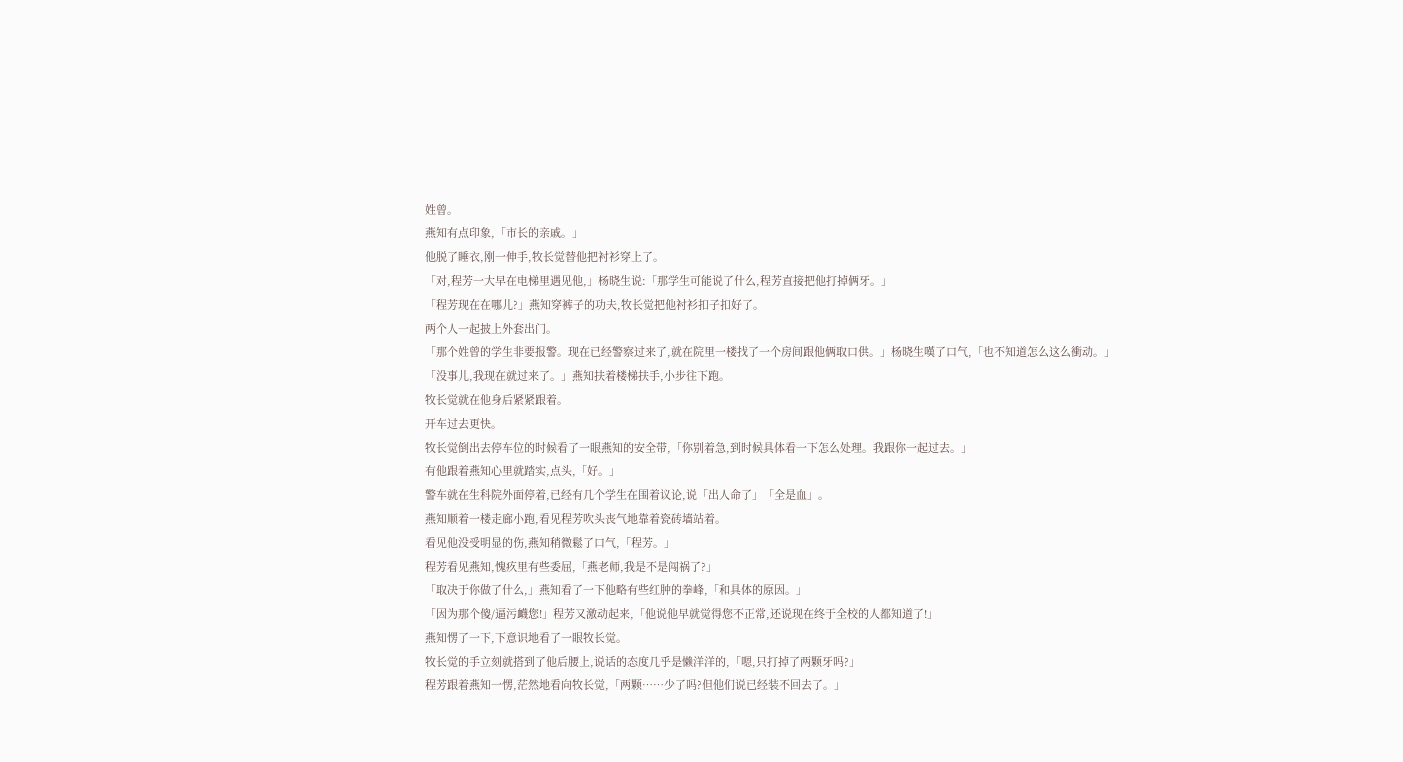姓曾。
燕知有点印象,「市长的亲戚。」
他脱了睡衣,刚一伸手,牧长觉替他把衬衫穿上了。
「对,程芳一大早在电梯里遇见他,」杨晓生说:「那学生可能说了什么,程芳直接把他打掉俩牙。」
「程芳现在在哪儿?」燕知穿裤子的功夫,牧长觉把他衬衫扣子扣好了。
两个人一起披上外套出门。
「那个姓曾的学生非要报警。现在已经警察过来了,就在院里一楼找了一个房间跟他俩取口供。」杨晓生嘆了口气,「也不知道怎么这么衝动。」
「没事儿,我现在就过来了。」燕知扶着楼梯扶手,小步往下跑。
牧长觉就在他身后紧紧跟着。
开车过去更快。
牧长觉倒出去停车位的时候看了一眼燕知的安全带,「你别着急,到时候具体看一下怎么处理。我跟你一起过去。」
有他跟着燕知心里就踏实,点头,「好。」
警车就在生科院外面停着,已经有几个学生在围着议论,说「出人命了」「全是血」。
燕知顺着一楼走廊小跑,看见程芳吹头丧气地靠着瓷砖墙站着。
看见他没受明显的伤,燕知稍微鬆了口气,「程芳。」
程芳看见燕知,愧疚里有些委屈,「燕老师,我是不是闯祸了?」
「取决于你做了什么,」燕知看了一下他略有些红肿的拳峰,「和具体的原因。」
「因为那个傻/逼污衊您!」程芳又激动起来,「他说他早就觉得您不正常,还说现在终于全校的人都知道了!」
燕知愣了一下,下意识地看了一眼牧长觉。
牧长觉的手立刻就搭到了他后腰上,说话的态度几乎是懒洋洋的,「嗯,只打掉了两颗牙吗?」
程芳跟着燕知一愣,茫然地看向牧长觉,「两颗……少了吗?但他们说已经装不回去了。」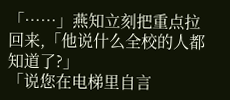「……」燕知立刻把重点拉回来,「他说什么全校的人都知道了?」
「说您在电梯里自言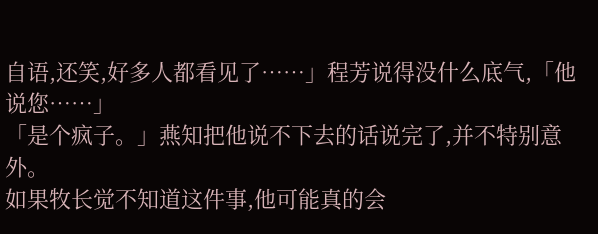自语,还笑,好多人都看见了……」程芳说得没什么底气,「他说您……」
「是个疯子。」燕知把他说不下去的话说完了,并不特别意外。
如果牧长觉不知道这件事,他可能真的会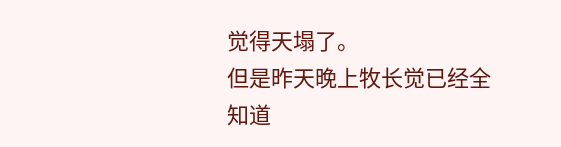觉得天塌了。
但是昨天晚上牧长觉已经全知道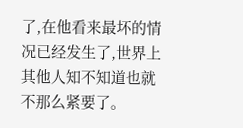了,在他看来最坏的情况已经发生了,世界上其他人知不知道也就不那么紧要了。